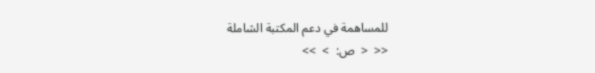للمساهمة في دعم المكتبة الشاملة
<<  <  ص:  >  >>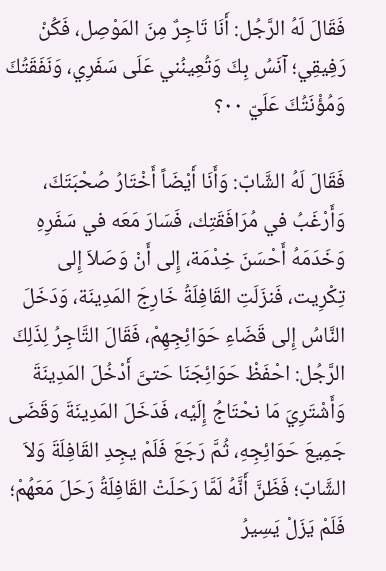فَقَالَ لَهُ الرَّجُل: أَنَا تَاجِرٌ مِنَ المَوْصِل، فَكُنْ رَفِيقِي؛ آنَسُ بِكَ وَتُعِينُني عَلَى سَفَرِي، وَنَفَقَتُكَ وَمُؤْنَتُكَ عَلَيّ ٠٠؟

فَقَالَ لَهُ الشَّابّ: وَأَنَا أَيْضَاً أَخْتَارُ صُحْبَتَكَ، وَأَرْغَبُ في مُرَافَقَتِك، فَسَارَ مَعَه في سَفَرِهِ وَخَدَمَهُ أَحْسَنَ خِدْمَة، إِلى أَنْ وَصَلاَ إِلى تِكْرِيت، فَنزَلَتِ القَافِلَةُ خَارِجَ المَدِينَة، وَدَخَلَ النَّاسُ إِلى قَضَاءِ حَوَائِجِهِمْ، فَقَالَ التَّاجِرُ لِذَلِكَ الرَّجُل: احْفَظْ حَوَائِجَنَا حَتىَّ أَدْخُلَ المَدِينَةَ وَأَشْتَرِيَ مَا نحْتَاجُ إِلَيْه، فَدَخَلَ المَدِينَةَ وَقَضَى جَمِيعَ حَوَائِجِهِ، ثُمَّ رَجَعَ فَلَمْ يجِدِ القَافِلَةَ وَلاَ الشَّابّ؛ فَظَنَّ أَنَّهُ لَمَّا رَحَلَتْ القَافِلَةُ رَحَلَ مَعَهُمْ؛ فَلَمْ يَزَلْ يَسِيرُ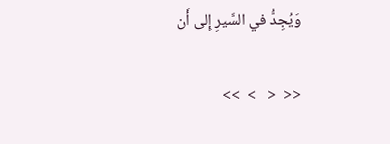وَيُجِدُّ في السَّيرِ إِلى أَن

<<  <   >  >>